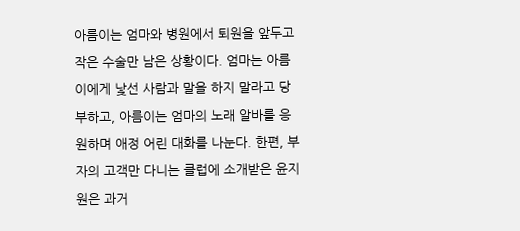아름이는 엄마와 병원에서 퇴원을 앞두고 작은 수술만 남은 상황이다. 엄마는 아름이에게 낯선 사람과 말을 하지 말라고 당부하고, 아름이는 엄마의 노래 알바를 응원하며 애정 어린 대화를 나눈다. 한편, 부자의 고객만 다니는 클럽에 소개받은 윤지원은 과거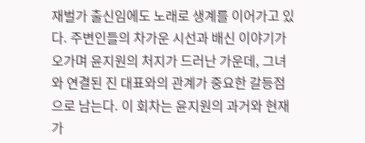재벌가 출신임에도 노래로 생계를 이어가고 있다. 주변인들의 차가운 시선과 배신 이야기가 오가며 윤지원의 처지가 드러난 가운데, 그녀와 연결된 진 대표와의 관계가 중요한 갈등점으로 남는다. 이 회차는 윤지원의 과거와 현재가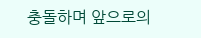충돌하며 앞으로의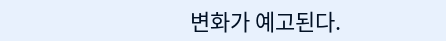변화가 예고된다.